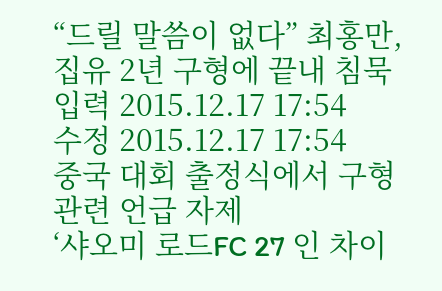“드릴 말씀이 없다” 최홍만, 집유 2년 구형에 끝내 침묵
입력 2015.12.17 17:54
수정 2015.12.17 17:54
중국 대회 출정식에서 구형 관련 언급 자제
‘샤오미 로드FC 27 인 차이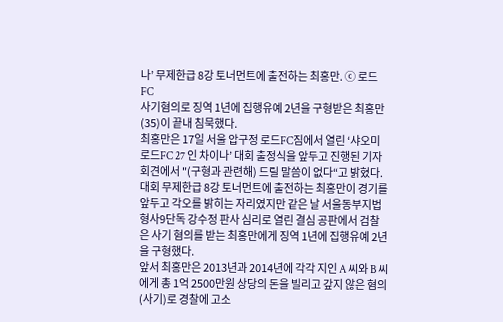나’ 무제한급 8강 토너먼트에 출전하는 최홍만. ⓒ 로드FC
사기혐의로 징역 1년에 집행유예 2년을 구형받은 최홍만(35)이 끝내 침묵했다.
최홍만은 17일 서울 압구정 로드FC짐에서 열린 ‘샤오미 로드FC 27 인 차이나’ 대회 출정식을 앞두고 진행된 기자회견에서 "(구형과 관련해) 드릴 말씀이 없다“고 밝혔다.
대회 무제한급 8강 토너먼트에 출전하는 최홍만이 경기를 앞두고 각오를 밝히는 자리였지만 같은 날 서울동부지법 형사9단독 강수정 판사 심리로 열린 결심 공판에서 검찰은 사기 혐의를 받는 최홍만에게 징역 1년에 집행유예 2년을 구형했다.
앞서 최홍만은 2013년과 2014년에 각각 지인 A 씨와 B 씨에게 총 1억 2500만원 상당의 돈을 빌리고 갚지 않은 혐의(사기)로 경찰에 고소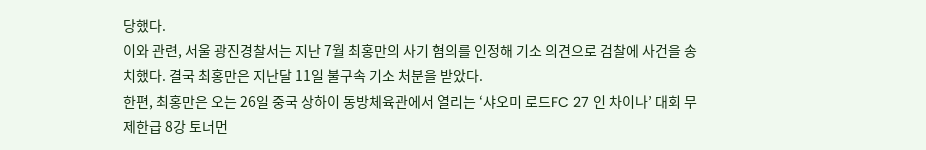당했다.
이와 관련, 서울 광진경찰서는 지난 7월 최홍만의 사기 혐의를 인정해 기소 의견으로 검찰에 사건을 송치했다. 결국 최홍만은 지난달 11일 불구속 기소 처분을 받았다.
한편, 최홍만은 오는 26일 중국 상하이 동방체육관에서 열리는 ‘샤오미 로드FC 27 인 차이나’ 대회 무제한급 8강 토너먼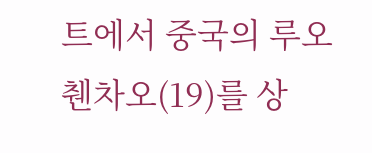트에서 중국의 루오췐차오(19)를 상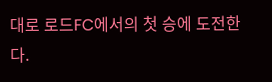대로 로드FC에서의 첫 승에 도전한다.